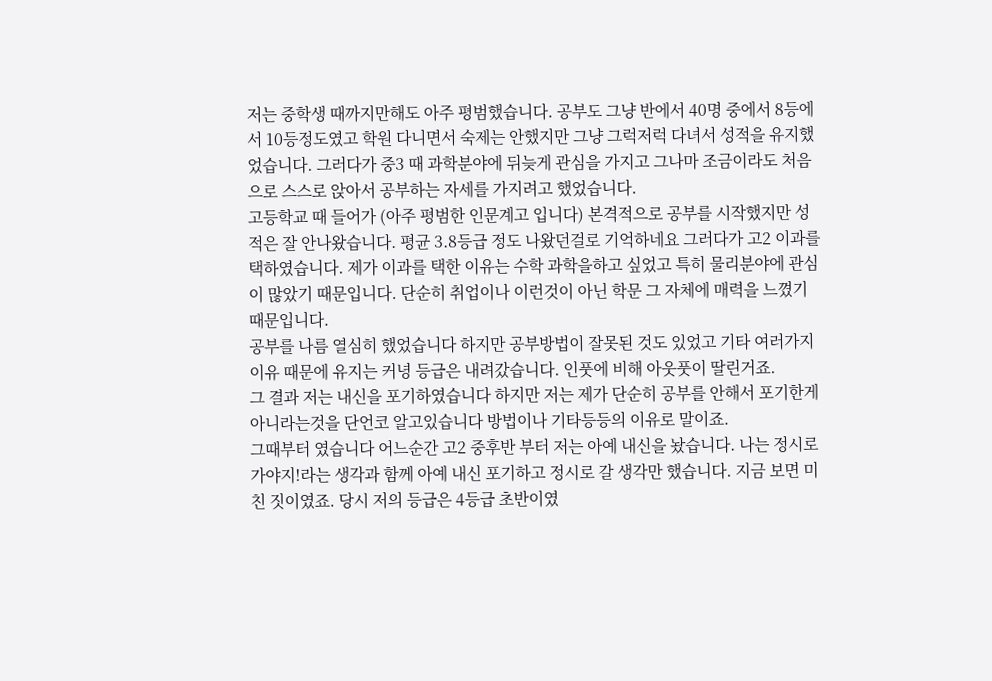저는 중학생 때까지만해도 아주 평범했습니다. 공부도 그냥 반에서 40명 중에서 8등에서 10등정도였고 학원 다니면서 숙제는 안했지만 그냥 그럭저럭 다녀서 성적을 유지했었습니다. 그러다가 중3 때 과학분야에 뒤늦게 관심을 가지고 그나마 조금이라도 처음으로 스스로 앉아서 공부하는 자세를 가지려고 했었습니다.
고등학교 때 들어가 (아주 평범한 인문계고 입니다) 본격적으로 공부를 시작했지만 성적은 잘 안나왔습니다. 평균 3.8등급 정도 나왔던걸로 기억하네요 그러다가 고2 이과를 택하였습니다. 제가 이과를 택한 이유는 수학 과학을하고 싶었고 특히 물리분야에 관심이 많았기 때문입니다. 단순히 취업이나 이런것이 아닌 학문 그 자체에 매력을 느꼈기 때문입니다.
공부를 나름 열심히 했었습니다 하지만 공부방법이 잘못된 것도 있었고 기타 여러가지 이유 때문에 유지는 커녕 등급은 내려갔습니다. 인풋에 비해 아웃풋이 딸린거죠.
그 결과 저는 내신을 포기하였습니다 하지만 저는 제가 단순히 공부를 안해서 포기한게 아니라는것을 단언코 알고있습니다 방법이나 기타등등의 이유로 말이죠.
그때부터 였습니다 어느순간 고2 중후반 부터 저는 아예 내신을 놨습니다. 나는 정시로 가야지!라는 생각과 함께 아예 내신 포기하고 정시로 갈 생각만 했습니다. 지금 보면 미친 짓이였죠. 당시 저의 등급은 4등급 초반이였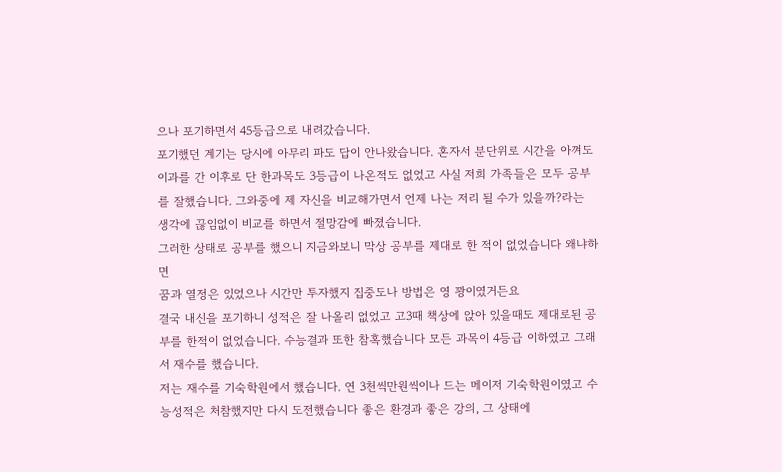으나 포기하면서 45등급으로 내려갔습니다.
포기했던 계기는 당시에 아무리 파도 답이 안나왔습니다. 혼자서 분단위로 시간을 아껴도 이과를 간 이후로 단 한과목도 3등급이 나온적도 없었고 사실 저희 가족들은 모두 공부를 잘했습니다. 그와중에 제 자신을 비교해가면서 언제 나는 저리 될 수가 있을까?라는 생각에 끊임없이 비교를 하면서 절망감에 빠졌습니다.
그러한 상태로 공부를 했으니 지금와보니 막상 공부를 제대로 한 적이 없었습니다 왜냐하면
꿈과 열정은 있었으나 시간만 투자했지 집중도나 방법은 영 꽝이였거든요
결국 내신을 포기하니 성적은 잘 나올리 없었고 고3때 책상에 앉아 있을때도 제대로된 공부를 한적이 없었습니다. 수능결과 또한 참혹했습니다 모든 과목이 4등급 이하였고 그래서 재수를 했습니다.
저는 재수를 기숙학원에서 했습니다. 연 3천씩만원씩이나 드는 메이저 기숙학원이였고 수능성적은 처참했지만 다시 도전했습니다 좋은 환경과 좋은 강의, 그 상태에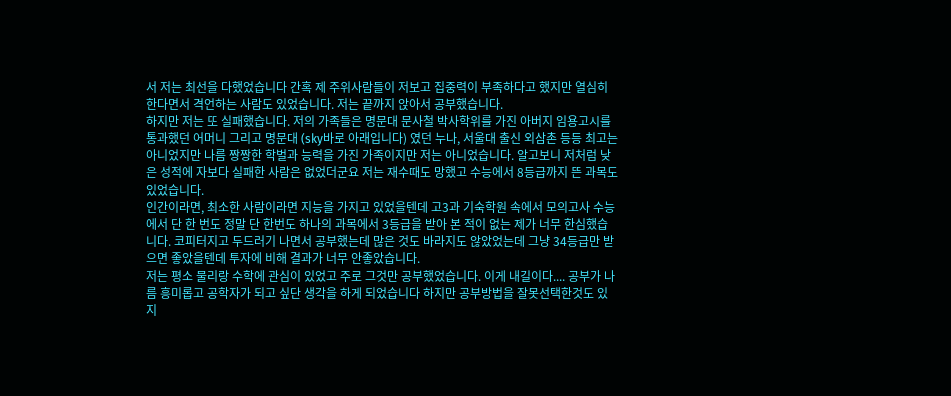서 저는 최선을 다했었습니다 간혹 제 주위사람들이 저보고 집중력이 부족하다고 했지만 열심히 한다면서 격언하는 사람도 있었습니다. 저는 끝까지 앉아서 공부했습니다.
하지만 저는 또 실패했습니다. 저의 가족들은 명문대 문사철 박사학위를 가진 아버지 임용고시를 통과했던 어머니 그리고 명문대 (sky바로 아래입니다) 였던 누나, 서울대 출신 외삼촌 등등 최고는 아니었지만 나름 짱짱한 학벌과 능력을 가진 가족이지만 저는 아니었습니다. 알고보니 저처럼 낮은 성적에 자보다 실패한 사람은 없었더군요 저는 재수때도 망했고 수능에서 8등급까지 뜬 과목도 있었습니다.
인간이라면, 최소한 사람이라면 지능을 가지고 있었을텐데 고3과 기숙학원 속에서 모의고사 수능에서 단 한 번도 정말 단 한번도 하나의 과목에서 3등급을 받아 본 적이 없는 제가 너무 한심했습니다. 코피터지고 두드러기 나면서 공부했는데 많은 것도 바라지도 않았었는데 그냥 34등급만 받으면 좋았을텐데 투자에 비해 결과가 너무 안좋았습니다.
저는 평소 물리랑 수학에 관심이 있었고 주로 그것만 공부했었습니다. 이게 내길이다.... 공부가 나름 흥미롭고 공학자가 되고 싶단 생각을 하게 되었습니다 하지만 공부방법을 잘못선택한것도 있지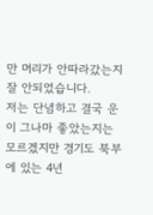만 머리가 안따라갔는지 잘 안되었습니다.
저는 단념하고 결국 운이 그나마 좋았는지는 모르겠지만 경기도 북부에 있는 4년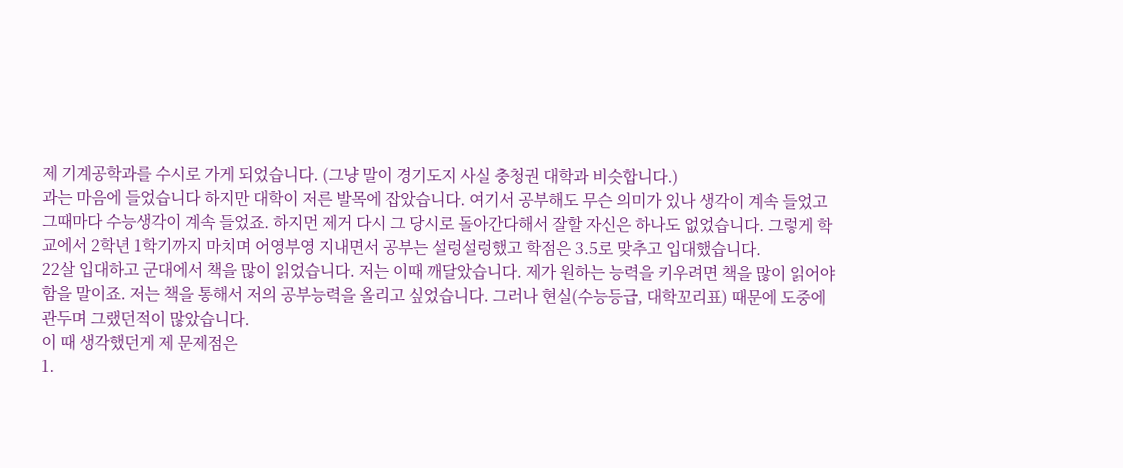제 기계공학과를 수시로 가게 되었습니다. (그냥 말이 경기도지 사실 충청권 대학과 비슷합니다.)
과는 마음에 들었습니다 하지만 대학이 저른 발목에 잡았습니다. 여기서 공부해도 무슨 의미가 있나 생각이 계속 들었고 그때마다 수능생각이 계속 들었죠. 하지먼 제거 다시 그 당시로 돌아간다해서 잘할 자신은 하나도 없었습니다. 그렇게 학교에서 2학년 1학기까지 마치며 어영부영 지내면서 공부는 설렁설렁했고 학점은 3.5로 맞추고 입대했습니다.
22살 입대하고 군대에서 책을 많이 읽었습니다. 저는 이때 깨달았습니다. 제가 원하는 능력을 키우려면 책을 많이 읽어야 함을 말이죠. 저는 책을 통해서 저의 공부능력을 올리고 싶었습니다. 그러나 현실(수능등급, 대학꼬리표) 때문에 도중에 관두며 그랬던적이 많았습니다.
이 때 생각했던게 제 문제점은
1.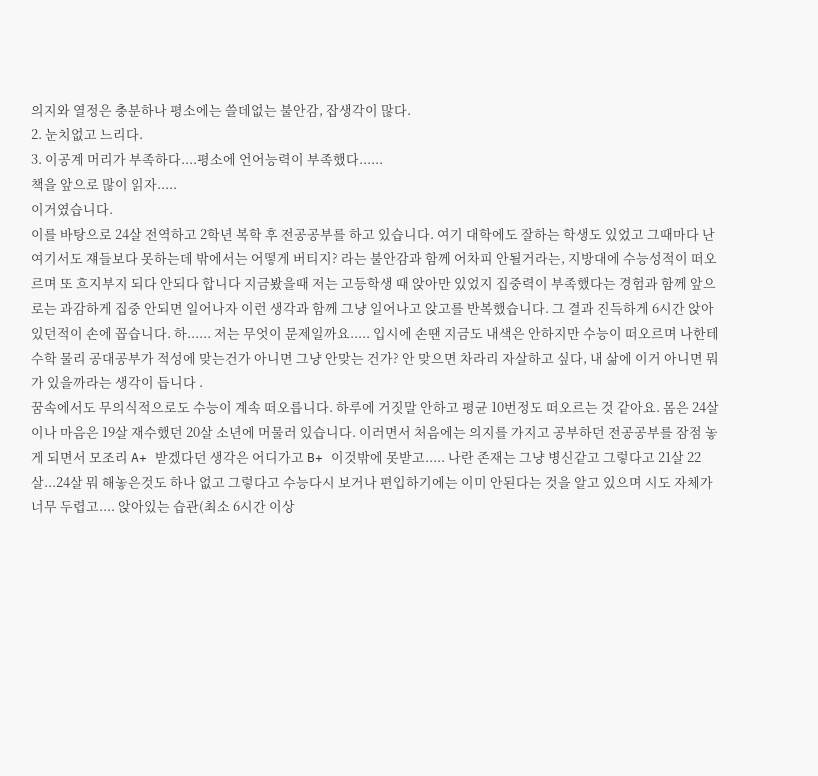의지와 열정은 충분하나 평소에는 쓸데없는 불안감, 잡생각이 많다.
2. 눈치없고 느리다.
3. 이공계 머리가 부족하다....평소에 언어능력이 부족했다......
책을 앞으로 많이 읽자.....
이거였습니다.
이를 바탕으로 24살 전역하고 2학년 복학 후 전공공부를 하고 있습니다. 여기 대학에도 잘하는 학생도 있었고 그때마다 난 여기서도 쟤들보다 못하는데 밖에서는 어떻게 버티지? 라는 불안감과 함께 어차피 안될거라는, 지방대에 수능성적이 떠오르며 또 흐지부지 되다 안되다 합니다 지금봤을때 저는 고등학생 때 앉아만 있었지 집중력이 부족했다는 경험과 함께 앞으로는 과감하게 집중 안되면 일어나자 이런 생각과 함께 그냥 일어나고 앉고를 반복했습니다. 그 결과 진득하게 6시간 앉아있던적이 손에 꼽습니다. 하...... 저는 무엇이 문제일까요..... 입시에 손땐 지금도 내색은 안하지만 수능이 떠오르며 나한테 수학 물리 공대공부가 적성에 맞는건가 아니면 그냥 안맞는 건가? 안 맞으면 차라리 자살하고 싶다, 내 삶에 이거 아니면 뭐가 있을까라는 생각이 듭니다 .
꿈속에서도 무의식적으로도 수능이 계속 떠오릅니다. 하루에 거짓말 안하고 평균 10번정도 떠오르는 것 같아요. 몸은 24살이나 마음은 19살 재수했던 20살 소년에 머물러 있습니다. 이러면서 처음에는 의지를 가지고 공부하던 전공공부를 잠점 놓게 되면서 모조리 A+ 받겠다던 생각은 어디가고 B+ 이것밖에 못받고..... 나란 존재는 그냥 병신같고 그렇다고 21살 22살...24살 뭐 해놓은것도 하나 없고 그렇다고 수능다시 보거나 편입하기에는 이미 안된다는 것을 알고 있으며 시도 자체가 너무 두렵고.... 앉아있는 습관(최소 6시간 이상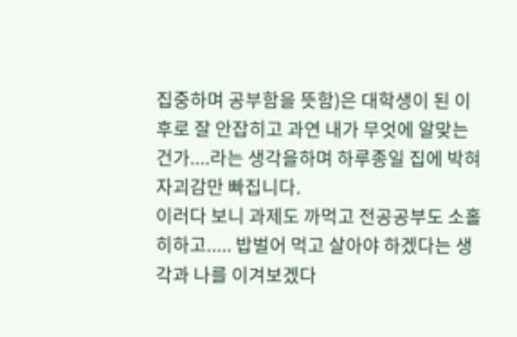집중하며 공부함을 뜻함)은 대학생이 된 이후로 잘 안잡히고 과연 내가 무엇에 알맞는건가....라는 생각을하며 하루종일 집에 박혀 자괴감만 빠집니다.
이러다 보니 과제도 까먹고 전공공부도 소홀히하고..... 밥벌어 먹고 살아야 하겠다는 생각과 나를 이겨보겠다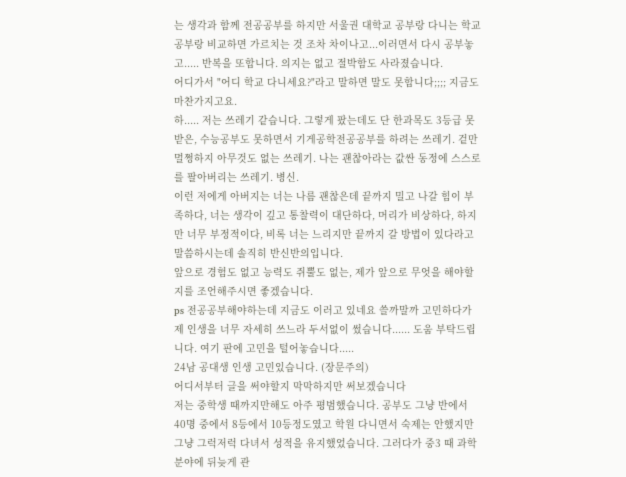는 생각과 함께 전공공부를 하지만 서울권 대학교 공부랑 다니는 학교 공부랑 비교하면 가르치는 것 조차 차이나고...이러면서 다시 공부놓고..... 반복을 또합니다. 의지는 없고 절박함도 사라졌습니다.
어디가서 "어디 학교 다니세요?"라고 말하면 말도 못합니다;;;; 지금도 마찬가지고요.
하..... 저는 쓰레기 같습니다. 그렇게 팠는데도 단 한과목도 3등급 못받은, 수능공부도 못하면서 기게공학전공공부를 하려는 쓰레기. 겉만 멀쩡하지 아무것도 없는 쓰레기. 나는 괜찮아라는 값싼 동정에 스스로를 팔아버리는 쓰레기. 병신.
이런 저에게 아버지는 너는 나름 괜찮은데 끝까지 밀고 나갈 힘이 부족하다, 너는 생각이 깊고 통찰력이 대단하다, 머리가 비상하다, 하지만 너무 부정적이다, 비록 너는 느리지만 끝까지 갈 방법이 있다라고 말씀하시는데 솔직히 반신반의입니다.
앞으로 경험도 없고 능력도 쥐뿔도 없는, 제가 앞으로 무엇을 해야할지를 조언해주시면 좋겠습니다.
ps 전공공부해야하는데 지금도 이러고 있네요 쓸까말까 고민하다가 제 인생을 너무 자세히 쓰느라 두서없이 썼습니다...... 도움 부탁드립니다. 여기 판에 고민을 털어놓습니다.....
24남 공대생 인생 고민있습니다. (장문주의)
어디서부터 글을 써야할지 막막하지만 써보겠습니다
저는 중학생 때까지만해도 아주 평범했습니다. 공부도 그냥 반에서 40명 중에서 8등에서 10등정도였고 학원 다니면서 숙제는 안했지만 그냥 그럭저럭 다녀서 성적을 유지했었습니다. 그러다가 중3 때 과학분야에 뒤늦게 관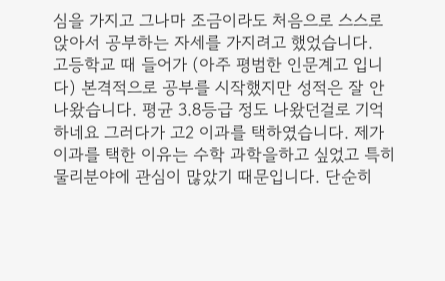심을 가지고 그나마 조금이라도 처음으로 스스로 앉아서 공부하는 자세를 가지려고 했었습니다.
고등학교 때 들어가 (아주 평범한 인문계고 입니다) 본격적으로 공부를 시작했지만 성적은 잘 안나왔습니다. 평균 3.8등급 정도 나왔던걸로 기억하네요 그러다가 고2 이과를 택하였습니다. 제가 이과를 택한 이유는 수학 과학을하고 싶었고 특히 물리분야에 관심이 많았기 때문입니다. 단순히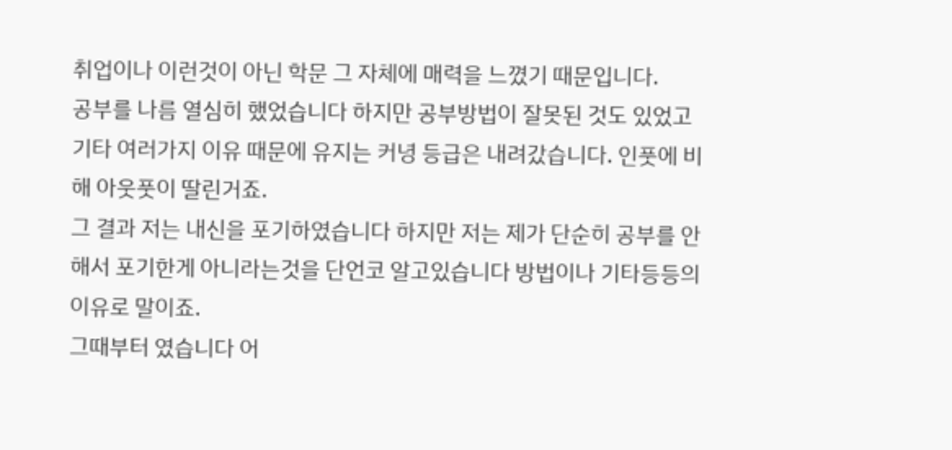취업이나 이런것이 아닌 학문 그 자체에 매력을 느꼈기 때문입니다.
공부를 나름 열심히 했었습니다 하지만 공부방법이 잘못된 것도 있었고 기타 여러가지 이유 때문에 유지는 커녕 등급은 내려갔습니다. 인풋에 비해 아웃풋이 딸린거죠.
그 결과 저는 내신을 포기하였습니다 하지만 저는 제가 단순히 공부를 안해서 포기한게 아니라는것을 단언코 알고있습니다 방법이나 기타등등의 이유로 말이죠.
그때부터 였습니다 어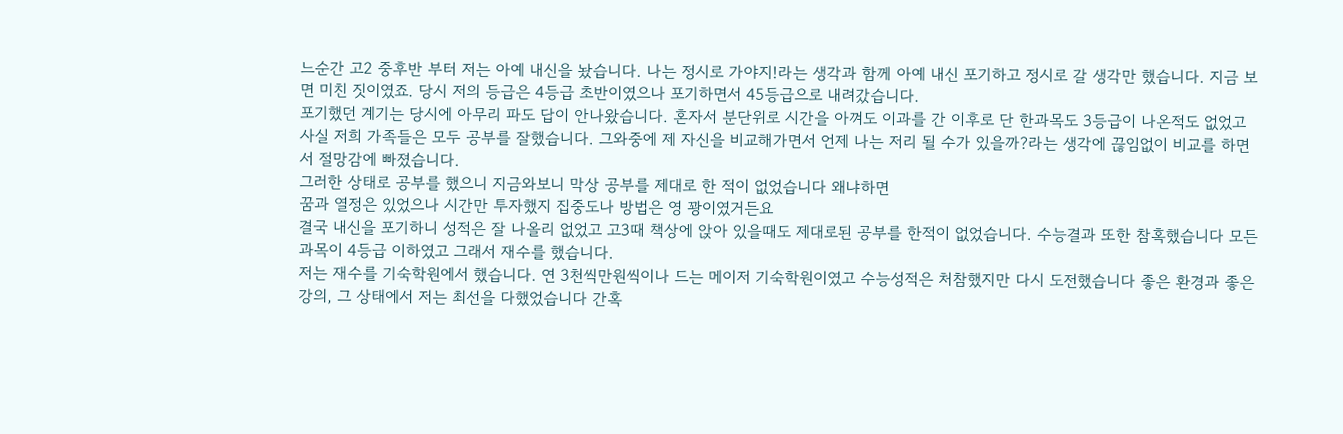느순간 고2 중후반 부터 저는 아예 내신을 놨습니다. 나는 정시로 가야지!라는 생각과 함께 아예 내신 포기하고 정시로 갈 생각만 했습니다. 지금 보면 미친 짓이였죠. 당시 저의 등급은 4등급 초반이였으나 포기하면서 45등급으로 내려갔습니다.
포기했던 계기는 당시에 아무리 파도 답이 안나왔습니다. 혼자서 분단위로 시간을 아껴도 이과를 간 이후로 단 한과목도 3등급이 나온적도 없었고 사실 저희 가족들은 모두 공부를 잘했습니다. 그와중에 제 자신을 비교해가면서 언제 나는 저리 될 수가 있을까?라는 생각에 끊임없이 비교를 하면서 절망감에 빠졌습니다.
그러한 상태로 공부를 했으니 지금와보니 막상 공부를 제대로 한 적이 없었습니다 왜냐하면
꿈과 열정은 있었으나 시간만 투자했지 집중도나 방법은 영 꽝이였거든요
결국 내신을 포기하니 성적은 잘 나올리 없었고 고3때 책상에 앉아 있을때도 제대로된 공부를 한적이 없었습니다. 수능결과 또한 참혹했습니다 모든 과목이 4등급 이하였고 그래서 재수를 했습니다.
저는 재수를 기숙학원에서 했습니다. 연 3천씩만원씩이나 드는 메이저 기숙학원이였고 수능성적은 처참했지만 다시 도전했습니다 좋은 환경과 좋은 강의, 그 상태에서 저는 최선을 다했었습니다 간혹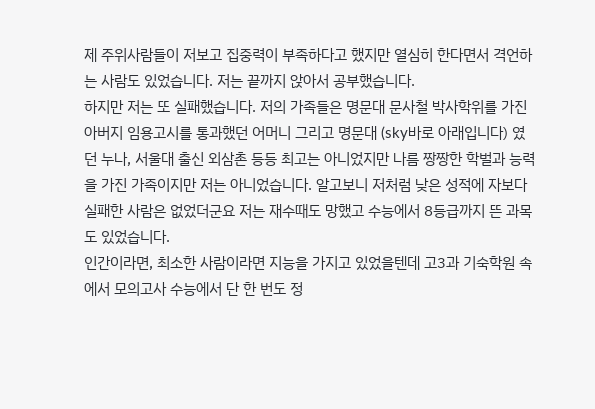제 주위사람들이 저보고 집중력이 부족하다고 했지만 열심히 한다면서 격언하는 사람도 있었습니다. 저는 끝까지 앉아서 공부했습니다.
하지만 저는 또 실패했습니다. 저의 가족들은 명문대 문사철 박사학위를 가진 아버지 임용고시를 통과했던 어머니 그리고 명문대 (sky바로 아래입니다) 였던 누나, 서울대 출신 외삼촌 등등 최고는 아니었지만 나름 짱짱한 학벌과 능력을 가진 가족이지만 저는 아니었습니다. 알고보니 저처럼 낮은 성적에 자보다 실패한 사람은 없었더군요 저는 재수때도 망했고 수능에서 8등급까지 뜬 과목도 있었습니다.
인간이라면, 최소한 사람이라면 지능을 가지고 있었을텐데 고3과 기숙학원 속에서 모의고사 수능에서 단 한 번도 정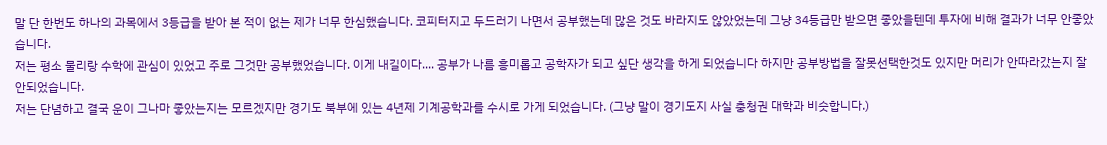말 단 한번도 하나의 과목에서 3등급을 받아 본 적이 없는 제가 너무 한심했습니다. 코피터지고 두드러기 나면서 공부했는데 많은 것도 바라지도 않았었는데 그냥 34등급만 받으면 좋았을텐데 투자에 비해 결과가 너무 안좋았습니다.
저는 평소 물리랑 수학에 관심이 있었고 주로 그것만 공부했었습니다. 이게 내길이다.... 공부가 나름 흥미롭고 공학자가 되고 싶단 생각을 하게 되었습니다 하지만 공부방법을 잘못선택한것도 있지만 머리가 안따라갔는지 잘 안되었습니다.
저는 단념하고 결국 운이 그나마 좋았는지는 모르겠지만 경기도 북부에 있는 4년제 기계공학과를 수시로 가게 되었습니다. (그냥 말이 경기도지 사실 충청권 대학과 비슷합니다.)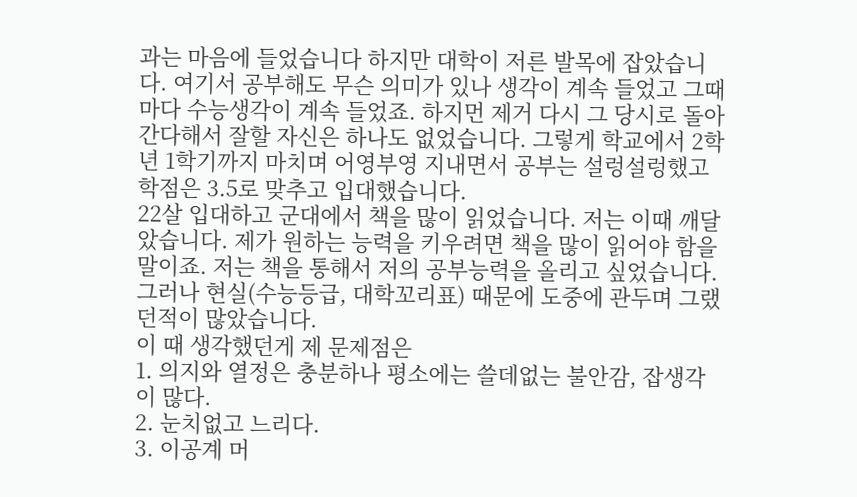과는 마음에 들었습니다 하지만 대학이 저른 발목에 잡았습니다. 여기서 공부해도 무슨 의미가 있나 생각이 계속 들었고 그때마다 수능생각이 계속 들었죠. 하지먼 제거 다시 그 당시로 돌아간다해서 잘할 자신은 하나도 없었습니다. 그렇게 학교에서 2학년 1학기까지 마치며 어영부영 지내면서 공부는 설렁설렁했고 학점은 3.5로 맞추고 입대했습니다.
22살 입대하고 군대에서 책을 많이 읽었습니다. 저는 이때 깨달았습니다. 제가 원하는 능력을 키우려면 책을 많이 읽어야 함을 말이죠. 저는 책을 통해서 저의 공부능력을 올리고 싶었습니다. 그러나 현실(수능등급, 대학꼬리표) 때문에 도중에 관두며 그랬던적이 많았습니다.
이 때 생각했던게 제 문제점은
1. 의지와 열정은 충분하나 평소에는 쓸데없는 불안감, 잡생각이 많다.
2. 눈치없고 느리다.
3. 이공계 머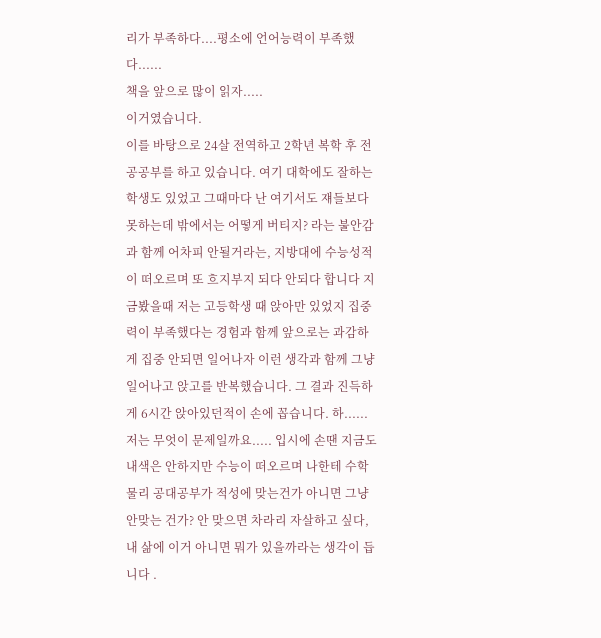리가 부족하다....평소에 언어능력이 부족했다......
책을 앞으로 많이 읽자.....
이거였습니다.
이를 바탕으로 24살 전역하고 2학년 복학 후 전공공부를 하고 있습니다. 여기 대학에도 잘하는 학생도 있었고 그때마다 난 여기서도 쟤들보다 못하는데 밖에서는 어떻게 버티지? 라는 불안감과 함께 어차피 안될거라는, 지방대에 수능성적이 떠오르며 또 흐지부지 되다 안되다 합니다 지금봤을때 저는 고등학생 때 앉아만 있었지 집중력이 부족했다는 경험과 함께 앞으로는 과감하게 집중 안되면 일어나자 이런 생각과 함께 그냥 일어나고 앉고를 반복했습니다. 그 결과 진득하게 6시간 앉아있던적이 손에 꼽습니다. 하...... 저는 무엇이 문제일까요..... 입시에 손땐 지금도 내색은 안하지만 수능이 떠오르며 나한테 수학 물리 공대공부가 적성에 맞는건가 아니면 그냥 안맞는 건가? 안 맞으면 차라리 자살하고 싶다, 내 삶에 이거 아니면 뭐가 있을까라는 생각이 듭니다 .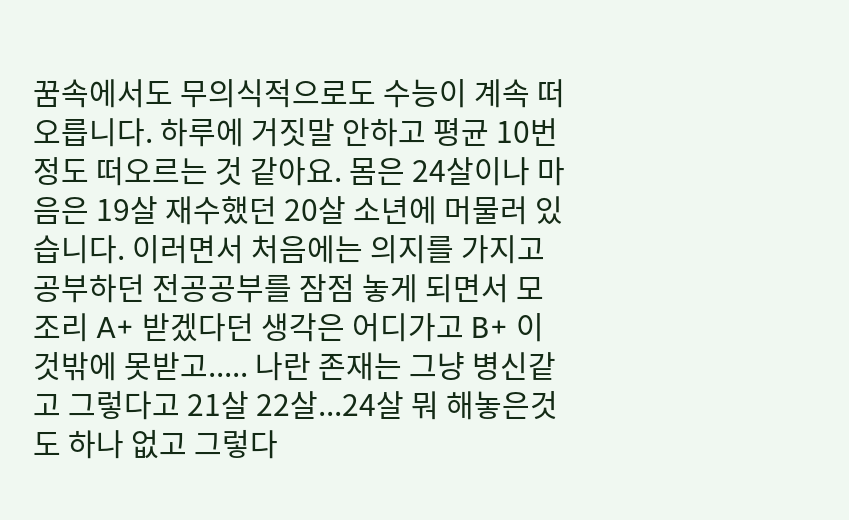꿈속에서도 무의식적으로도 수능이 계속 떠오릅니다. 하루에 거짓말 안하고 평균 10번정도 떠오르는 것 같아요. 몸은 24살이나 마음은 19살 재수했던 20살 소년에 머물러 있습니다. 이러면서 처음에는 의지를 가지고 공부하던 전공공부를 잠점 놓게 되면서 모조리 A+ 받겠다던 생각은 어디가고 B+ 이것밖에 못받고..... 나란 존재는 그냥 병신같고 그렇다고 21살 22살...24살 뭐 해놓은것도 하나 없고 그렇다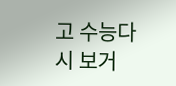고 수능다시 보거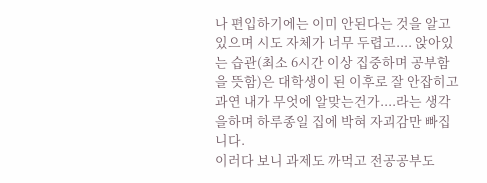나 편입하기에는 이미 안된다는 것을 알고 있으며 시도 자체가 너무 두렵고.... 앉아있는 습관(최소 6시간 이상 집중하며 공부함을 뜻함)은 대학생이 된 이후로 잘 안잡히고 과연 내가 무엇에 알맞는건가....라는 생각을하며 하루종일 집에 박혀 자괴감만 빠집니다.
이러다 보니 과제도 까먹고 전공공부도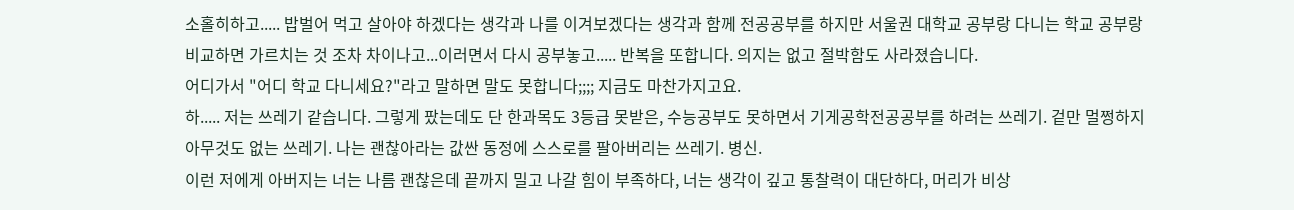소홀히하고..... 밥벌어 먹고 살아야 하겠다는 생각과 나를 이겨보겠다는 생각과 함께 전공공부를 하지만 서울권 대학교 공부랑 다니는 학교 공부랑 비교하면 가르치는 것 조차 차이나고...이러면서 다시 공부놓고..... 반복을 또합니다. 의지는 없고 절박함도 사라졌습니다.
어디가서 "어디 학교 다니세요?"라고 말하면 말도 못합니다;;;; 지금도 마찬가지고요.
하..... 저는 쓰레기 같습니다. 그렇게 팠는데도 단 한과목도 3등급 못받은, 수능공부도 못하면서 기게공학전공공부를 하려는 쓰레기. 겉만 멀쩡하지 아무것도 없는 쓰레기. 나는 괜찮아라는 값싼 동정에 스스로를 팔아버리는 쓰레기. 병신.
이런 저에게 아버지는 너는 나름 괜찮은데 끝까지 밀고 나갈 힘이 부족하다, 너는 생각이 깊고 통찰력이 대단하다, 머리가 비상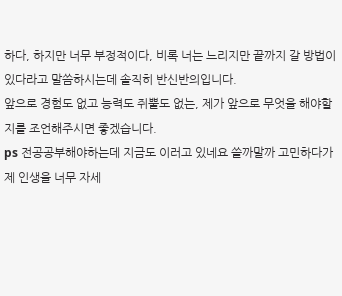하다, 하지만 너무 부정적이다, 비록 너는 느리지만 끝까지 갈 방법이 있다라고 말씀하시는데 솔직히 반신반의입니다.
앞으로 경험도 없고 능력도 쥐뿔도 없는, 제가 앞으로 무엇을 해야할지를 조언해주시면 좋겠습니다.
ps 전공공부해야하는데 지금도 이러고 있네요 쓸까말까 고민하다가 제 인생을 너무 자세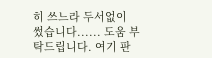히 쓰느라 두서없이 썼습니다...... 도움 부탁드립니다. 여기 판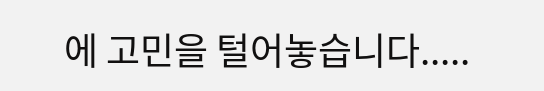에 고민을 털어놓습니다.....